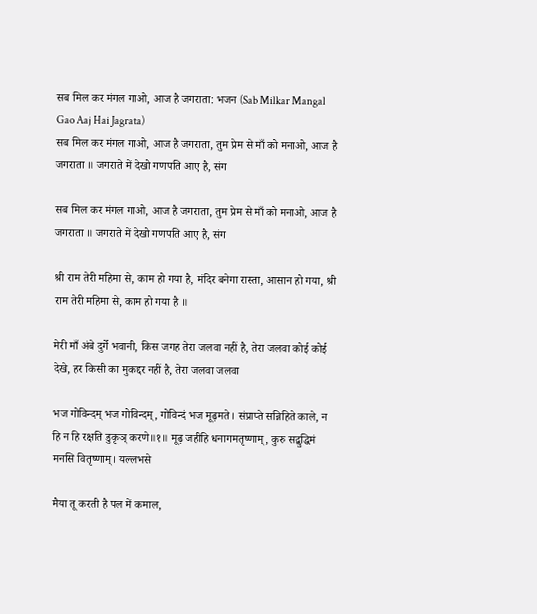सब मिल कर मंगल गाओ, आज है जगराता: भजन (Sab Milkar Mangal Gao Aaj Hai Jagrata)
सब मिल कर मंगल गाओ, आज है जगराता, तुम प्रेम से माँ को मनाओ, आज है जगराता ॥ जगराते में देखो गणपति आए है, संग

सब मिल कर मंगल गाओ, आज है जगराता, तुम प्रेम से माँ को मनाओ, आज है जगराता ॥ जगराते में देखो गणपति आए है, संग

श्री राम तेरी महिमा से, काम हो गया है, मंदिर बनेगा रास्ता, आसान हो गया, श्री राम तेरी महिमा से, काम हो गया है ॥

मेरी माँ अंबे दुर्गे भवानी, किस जगह तेरा जलवा नहीं है, तेरा जलवा कोई कोई देखे, हर किसी का मुकद्दर नहीं है, तेरा जलवा जलवा

भज गोविन्दम् भज गोविन्दम्, गोविन्दं भज मूढ़मते। संप्राप्ते सन्निहिते काले, न हि न हि रक्षति डुकृञ् करणे॥१॥ मूढ़ जहीहि धनागमतृष्णाम्, कुरु सद्बुद्धिमं मनसि वितृष्णाम्। यल्लभसे

मैया तू करती है पल में कमाल,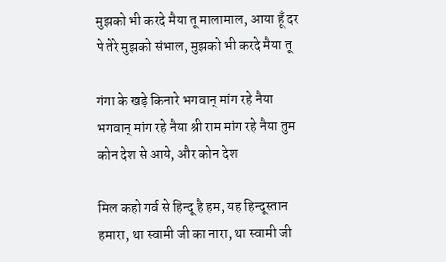मुझको भी करदे मैया तू मालामाल, आया हूँ दर पे तेरे मुझको संभाल, मुझको भी करदे मैया तू

गंगा के खड़े किनारे भगवान् मांग रहे नैया भगवान् मांग रहे नैया श्री राम मांग रहे नैया तुम कोन देश से आये, और कोन देश

मिल कहो गर्व से हिन्दू है हम, यह हिन्दूस्तान हमारा, था स्वामी जी का नारा, था स्वामी जी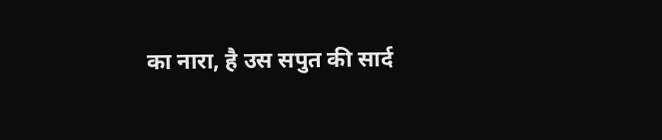का नारा, है उस सपुत की सार्द